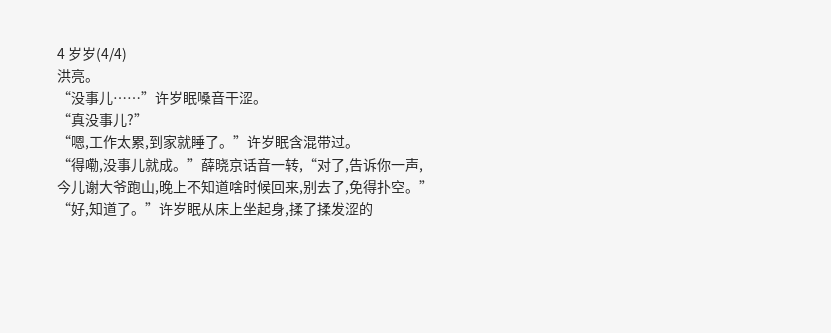4 岁岁(4/4)
洪亮。
“没事儿……”许岁眠嗓音干涩。
“真没事儿?”
“嗯,工作太累,到家就睡了。”许岁眠含混带过。
“得嘞,没事儿就成。”薛晓京话音一转,“对了,告诉你一声,今儿谢大爷跑山,晚上不知道啥时候回来,别去了,免得扑空。”
“好,知道了。”许岁眠从床上坐起身,揉了揉发涩的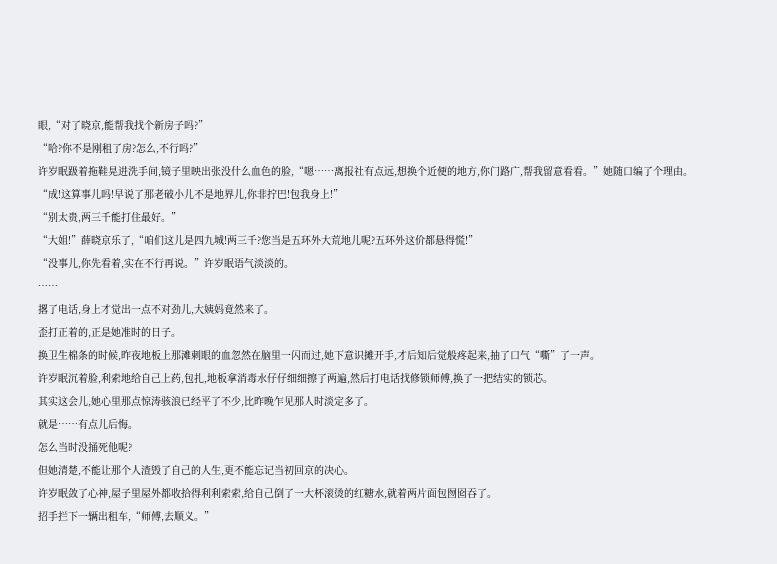眼,“对了晓京,能帮我找个新房子吗?”
“哈?你不是刚租了房?怎么,不行吗?”
许岁眠趿着拖鞋晃进洗手间,镜子里映出张没什么血色的脸,“嗯……离报社有点远,想换个近便的地方,你门路广,帮我留意看看。”她随口编了个理由。
“成!这算事儿吗!早说了那老破小儿不是地界儿,你非拧巴!包我身上!”
“别太贵,两三千能打住最好。”
“大姐!”薛晓京乐了,“咱们这儿是四九城!两三千?您当是五环外大荒地儿呢?五环外这价都悬得慌!”
“没事儿,你先看着,实在不行再说。”许岁眠语气淡淡的。
……
撂了电话,身上才觉出一点不对劲儿,大姨妈竟然来了。
歪打正着的,正是她准时的日子。
换卫生棉条的时候,昨夜地板上那滩刺眼的血忽然在脑里一闪而过,她下意识摊开手,才后知后觉般疼起来,抽了口气“嘶”了一声。
许岁眠沉着脸,利索地给自己上药,包扎,地板拿消毒水仔仔细细擦了两遍,然后打电话找修锁师傅,换了一把结实的锁芯。
其实这会儿,她心里那点惊涛骇浪已经平了不少,比昨晚乍见那人时淡定多了。
就是……有点儿后悔。
怎么当时没捅死他呢?
但她清楚,不能让那个人渣毁了自己的人生,更不能忘记当初回京的决心。
许岁眠敛了心神,屋子里屋外都收拾得利利索索,给自己倒了一大杯滚烫的红糖水,就着两片面包囫囵吞了。
招手拦下一辆出租车,“师傅,去顺义。”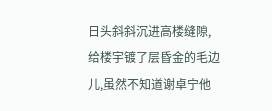日头斜斜沉进高楼缝隙,给楼宇镀了层昏金的毛边儿,虽然不知道谢卓宁他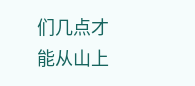们几点才能从山上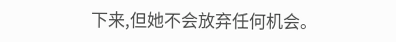下来,但她不会放弃任何机会。